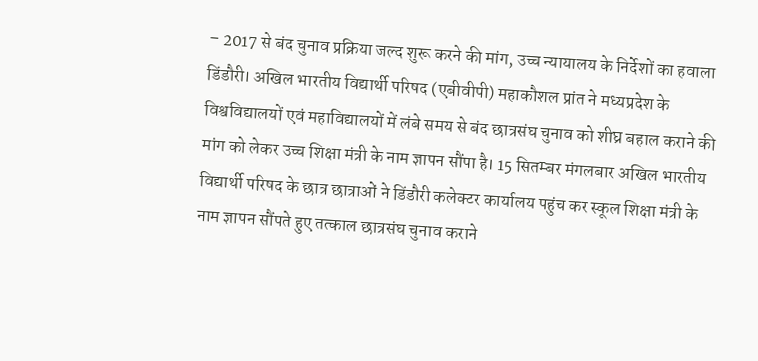– 2017 से बंद चुनाव प्रक्रिया जल्द शुरू करने की मांग, उच्च न्यायालय के निर्देशों का हवाला
डिंडौरी। अखिल भारतीय विद्यार्थी परिषद (एबीवीपी) महाकौशल प्रांत ने मध्यप्रदेश के विश्वविद्यालयों एवं महाविद्यालयों में लंबे समय से बंद छात्रसंघ चुनाव को शीघ्र बहाल कराने की मांग को लेकर उच्च शिक्षा मंत्री के नाम ज्ञापन सौंपा है। 15 सितम्बर मंगलबार अखिल भारतीय विद्यार्थी परिषद के छात्र छात्राओं ने डिंडौरी कलेक्टर कार्यालय पहुंच कर स्कूल शिक्षा मंत्री के नाम ज्ञापन सौंपते हुए तत्काल छात्रसंघ चुनाव कराने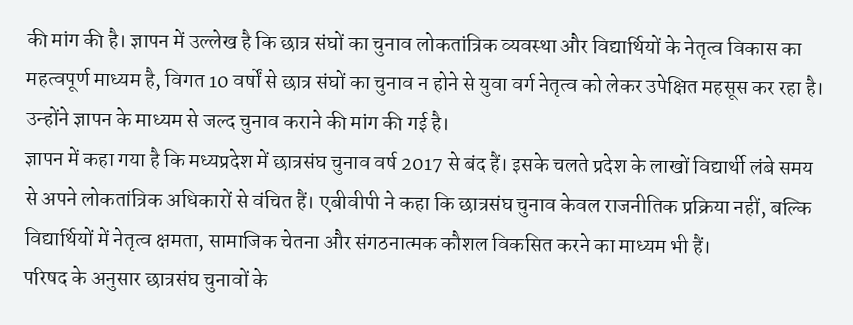की मांग की है। ज्ञापन में उल्लेख है कि छात्र संघों का चुनाव लोकतांत्रिक व्यवस्था और विद्यार्थियों के नेतृत्व विकास का महत्वपूर्ण माध्यम है, विगत 10 वर्षों से छात्र संघों का चुनाव न होने से युवा वर्ग नेतृत्व को लेकर उपेक्षित महसूस कर रहा है। उन्होंने ज्ञापन के माध्यम से जल्द चुनाव कराने की मांग की गई है।
ज्ञापन में कहा गया है कि मध्यप्रदेश में छात्रसंघ चुनाव वर्ष 2017 से बंद हैं। इसके चलते प्रदेश के लाखों विद्यार्थी लंबे समय से अपने लोकतांत्रिक अधिकारों से वंचित हैं। एबीवीपी ने कहा कि छात्रसंघ चुनाव केवल राजनीतिक प्रक्रिया नहीं, बल्कि विद्यार्थियों में नेतृत्व क्षमता, सामाजिक चेतना और संगठनात्मक कौशल विकसित करने का माध्यम भी हैं।
परिषद के अनुसार छात्रसंघ चुनावों के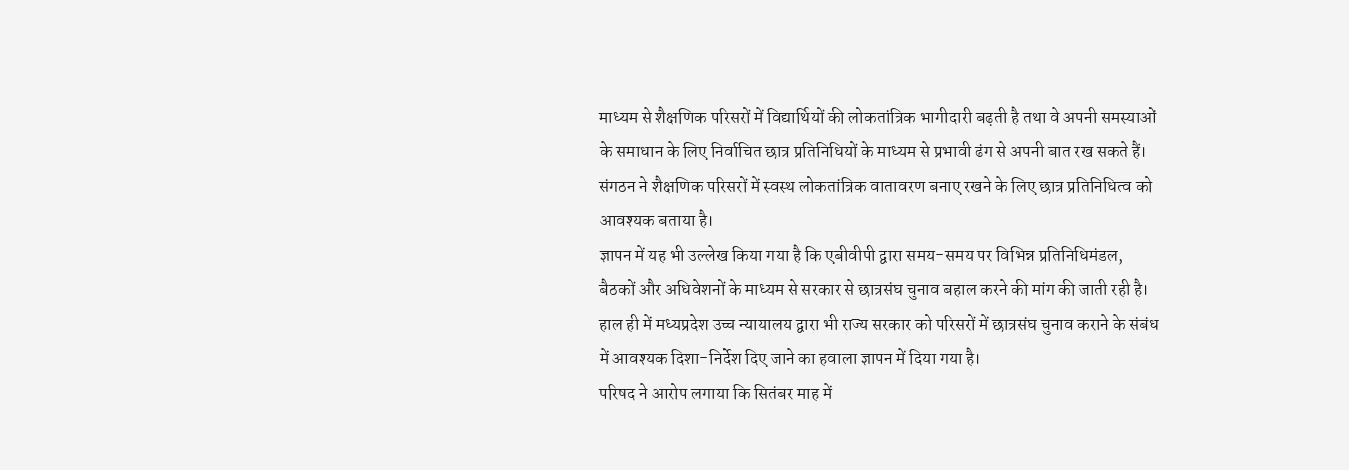माध्यम से शैक्षणिक परिसरों में विद्यार्थियों की लोकतांत्रिक भागीदारी बढ़ती है तथा वे अपनी समस्याओं के समाधान के लिए निर्वाचित छात्र प्रतिनिधियों के माध्यम से प्रभावी ढंग से अपनी बात रख सकते हैं। संगठन ने शैक्षणिक परिसरों में स्वस्थ लोकतांत्रिक वातावरण बनाए रखने के लिए छात्र प्रतिनिधित्व को आवश्यक बताया है।
ज्ञापन में यह भी उल्लेख किया गया है कि एबीवीपी द्वारा समय-समय पर विभिन्न प्रतिनिधिमंडल, बैठकों और अधिवेशनों के माध्यम से सरकार से छात्रसंघ चुनाव बहाल करने की मांग की जाती रही है। हाल ही में मध्यप्रदेश उच्च न्यायालय द्वारा भी राज्य सरकार को परिसरों में छात्रसंघ चुनाव कराने के संबंध में आवश्यक दिशा-निर्देश दिए जाने का हवाला ज्ञापन में दिया गया है।
परिषद ने आरोप लगाया कि सितंबर माह में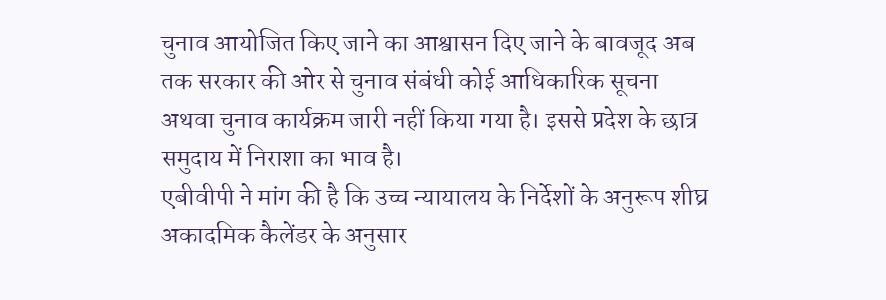चुनाव आयोजित किए जाने का आश्वासन दिए जाने के बावजूद अब तक सरकार की ओर से चुनाव संबंधी कोई आधिकारिक सूचना अथवा चुनाव कार्यक्रम जारी नहीं किया गया है। इससे प्रदेश के छात्र समुदाय में निराशा का भाव है।
एबीवीपी ने मांग की है कि उच्च न्यायालय के निर्देशों के अनुरूप शीघ्र अकादमिक कैलेंडर के अनुसार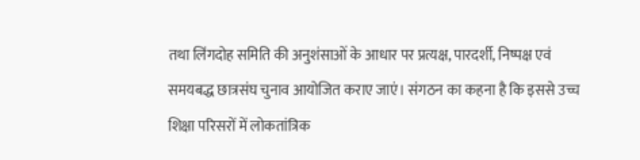तथा लिंगदोह समिति की अनुशंसाओं के आधार पर प्रत्यक्ष, पारदर्शी, निष्पक्ष एवं समयबद्ध छात्रसंघ चुनाव आयोजित कराए जाएं। संगठन का कहना है कि इससे उच्च शिक्षा परिसरों में लोकतांत्रिक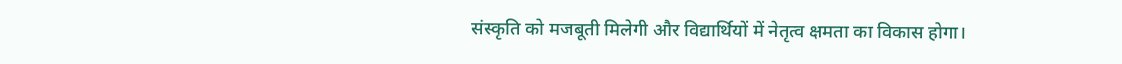संस्कृति को मजबूती मिलेगी और विद्यार्थियों में नेतृत्व क्षमता का विकास होगा।